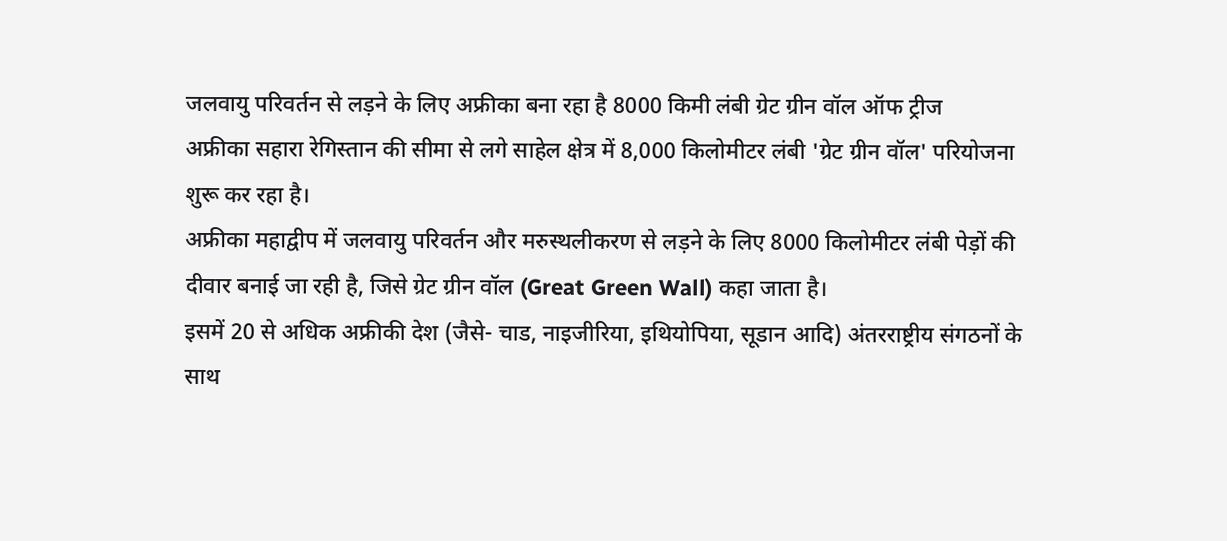जलवायु परिवर्तन से लड़ने के लिए अफ्रीका बना रहा है 8000 किमी लंबी ग्रेट ग्रीन वॉल ऑफ ट्रीज
अफ्रीका सहारा रेगिस्तान की सीमा से लगे साहेल क्षेत्र में 8,000 किलोमीटर लंबी 'ग्रेट ग्रीन वॉल' परियोजना शुरू कर रहा है।
अफ्रीका महाद्वीप में जलवायु परिवर्तन और मरुस्थलीकरण से लड़ने के लिए 8000 किलोमीटर लंबी पेड़ों की दीवार बनाई जा रही है, जिसे ग्रेट ग्रीन वॉल (Great Green Wall) कहा जाता है।
इसमें 20 से अधिक अफ्रीकी देश (जैसे- चाड, नाइजीरिया, इथियोपिया, सूडान आदि) अंतरराष्ट्रीय संगठनों के साथ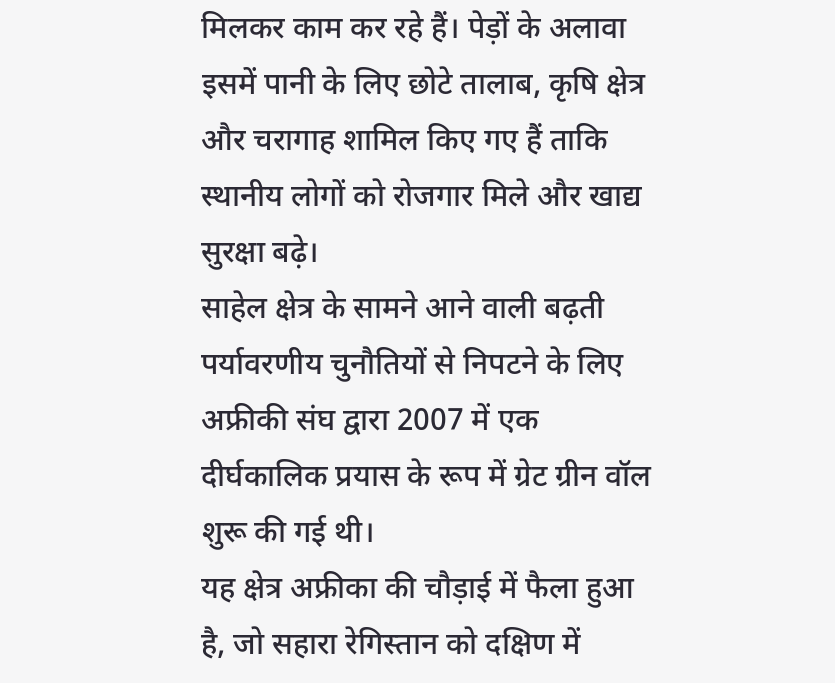मिलकर काम कर रहे हैं। पेड़ों के अलावा इसमें पानी के लिए छोटे तालाब, कृषि क्षेत्र और चरागाह शामिल किए गए हैं ताकि स्थानीय लोगों को रोजगार मिले और खाद्य सुरक्षा बढ़े।
साहेल क्षेत्र के सामने आने वाली बढ़ती पर्यावरणीय चुनौतियों से निपटने के लिए अफ्रीकी संघ द्वारा 2007 में एक दीर्घकालिक प्रयास के रूप में ग्रेट ग्रीन वॉल शुरू की गई थी।
यह क्षेत्र अफ्रीका की चौड़ाई में फैला हुआ है, जो सहारा रेगिस्तान को दक्षिण में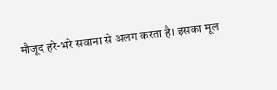मौजूद हरे-भरे सवाना से अलग करता है। इसका मूल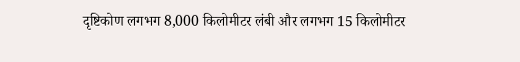दृष्टिकोण लगभग 8,000 किलोमीटर लंबी और लगभग 15 किलोमीटर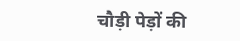चौड़ी पेड़ों की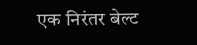एक निरंतर बेल्ट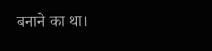बनाने का था।